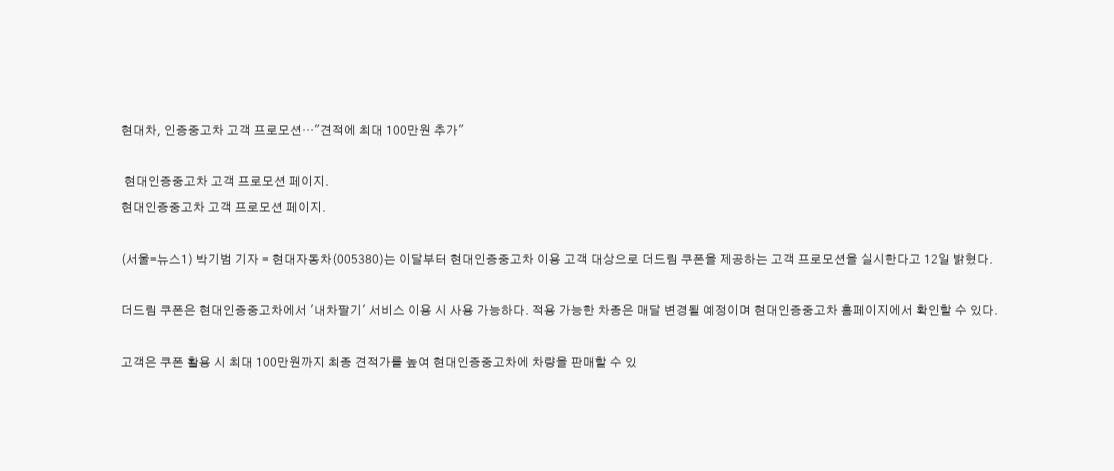현대차, 인증중고차 고객 프로모션…"견적에 최대 100만원 추가"

 현대인증중고차 고객 프로모션 페이지.
현대인증중고차 고객 프로모션 페이지.

(서울=뉴스1) 박기범 기자 = 현대자동차(005380)는 이달부터 현대인증중고차 이용 고객 대상으로 더드림 쿠폰을 제공하는 고객 프로모션을 실시한다고 12일 밝혔다.

더드림 쿠폰은 현대인증중고차에서 '내차팔기' 서비스 이용 시 사용 가능하다. 적용 가능한 차종은 매달 변경될 예정이며 현대인증중고차 홈페이지에서 확인할 수 있다.

고객은 쿠폰 활용 시 최대 100만원까지 최종 견적가를 높여 현대인증중고차에 차량을 판매할 수 있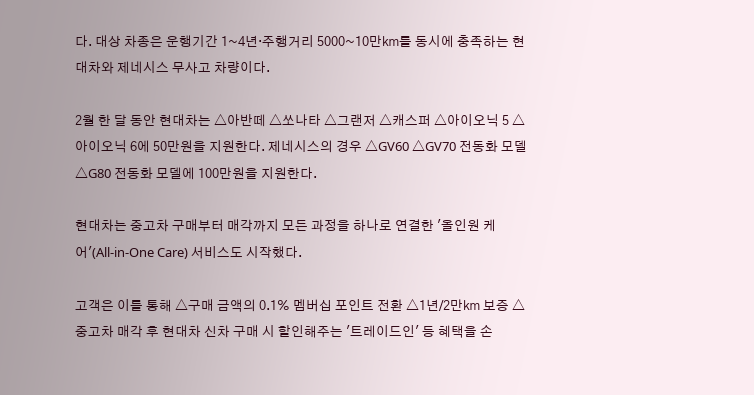다. 대상 차종은 운행기간 1~4년·주행거리 5000~10만㎞를 동시에 충족하는 현대차와 제네시스 무사고 차량이다.

2월 한 달 동안 현대차는 △아반떼 △쏘나타 △그랜저 △캐스퍼 △아이오닉 5 △아이오닉 6에 50만원을 지원한다. 제네시스의 경우 △GV60 △GV70 전동화 모델 △G80 전동화 모델에 100만원을 지원한다.

현대차는 중고차 구매부터 매각까지 모든 과정을 하나로 연결한 '올인원 케어'(All-in-One Care) 서비스도 시작했다.

고객은 이를 통해 △구매 금액의 0.1% 멤버십 포인트 전환 △1년/2만㎞ 보증 △중고차 매각 후 현대차 신차 구매 시 할인해주는 '트레이드인' 등 혜택을 손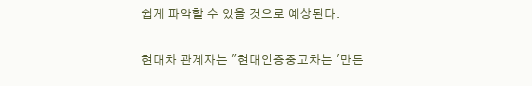쉽게 파악할 수 있을 것으로 예상된다.

현대차 관계자는 "현대인증중고차는 '만든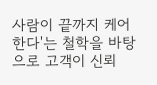사람이 끝까지 케어한다'는 철학을 바탕으로 고객이 신뢰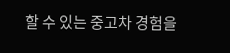할 수 있는 중고차 경험을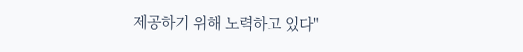제공하기 위해 노력하고 있다"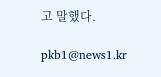고 말했다.

pkb1@news1.kr